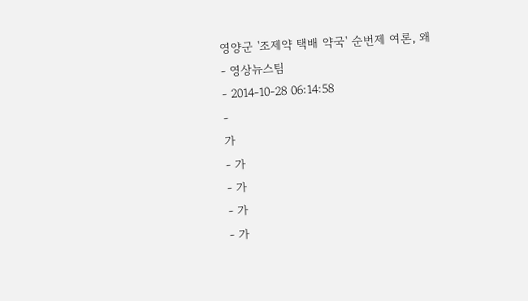영양군 '조제약 택배 약국' 순번제 여론, 왜
- 영상뉴스팀
- 2014-10-28 06:14:58
-
가
- 가
- 가
- 가
- 가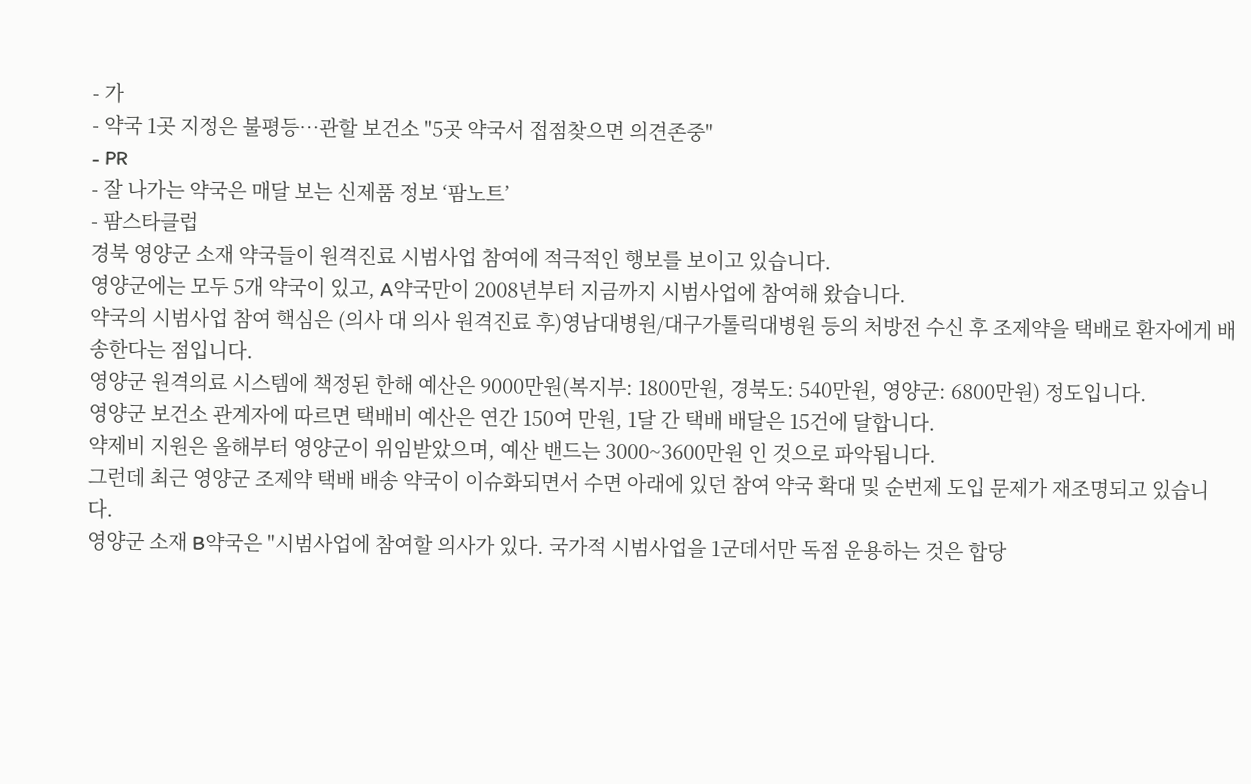- 가
- 약국 1곳 지정은 불평등…관할 보건소 "5곳 약국서 접점찾으면 의견존중"
- PR
- 잘 나가는 약국은 매달 보는 신제품 정보 ‘팜노트’
- 팜스타클럽
경북 영양군 소재 약국들이 원격진료 시범사업 참여에 적극적인 행보를 보이고 있습니다.
영양군에는 모두 5개 약국이 있고, A약국만이 2008년부터 지금까지 시범사업에 참여해 왔습니다.
약국의 시범사업 참여 핵심은 (의사 대 의사 원격진료 후)영남대병원/대구가톨릭대병원 등의 처방전 수신 후 조제약을 택배로 환자에게 배송한다는 점입니다.
영양군 원격의료 시스템에 책정된 한해 예산은 9000만원(복지부: 1800만원, 경북도: 540만원, 영양군: 6800만원) 정도입니다.
영양군 보건소 관계자에 따르면 택배비 예산은 연간 150여 만원, 1달 간 택배 배달은 15건에 달합니다.
약제비 지원은 올해부터 영양군이 위임받았으며, 예산 밴드는 3000~3600만원 인 것으로 파악됩니다.
그런데 최근 영양군 조제약 택배 배송 약국이 이슈화되면서 수면 아래에 있던 참여 약국 확대 및 순번제 도입 문제가 재조명되고 있습니다.
영양군 소재 B약국은 "시범사업에 참여할 의사가 있다. 국가적 시범사업을 1군데서만 독점 운용하는 것은 합당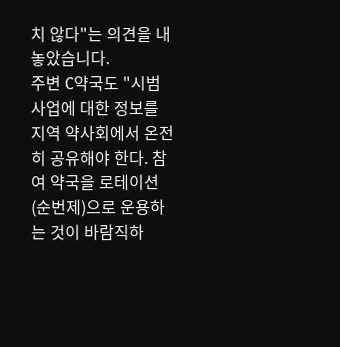치 않다"는 의견을 내놓았습니다.
주변 C약국도 "시범사업에 대한 정보를 지역 약사회에서 온전히 공유해야 한다. 참여 약국을 로테이션(순번제)으로 운용하는 것이 바람직하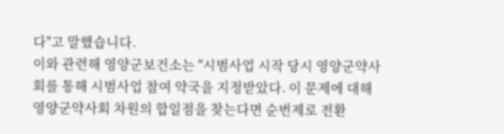다"고 말했습니다.
이와 관련해 영양군보건소는 "시범사업 시작 당시 영양군약사회를 통해 시범사업 참여 약국을 지정받았다. 이 문제에 대해 영양군약사회 차원의 합일점을 찾는다면 순번제로 전환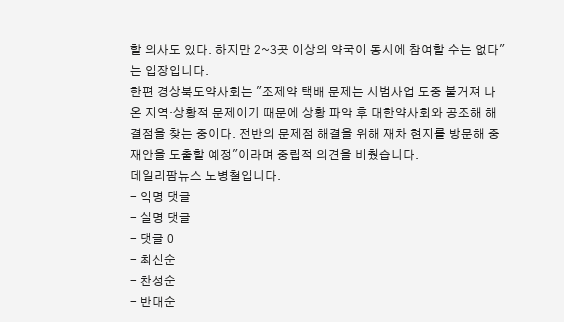할 의사도 있다. 하지만 2~3곳 이상의 약국이 동시에 참여할 수는 없다"는 입장입니다.
한편 경상북도약사회는 "조제약 택배 문제는 시범사업 도중 불거져 나온 지역·상황적 문제이기 때문에 상황 파악 후 대한약사회와 공조해 해결점을 찾는 중이다. 전반의 문제점 해결을 위해 재차 현지를 방문해 중재안을 도출할 예정"이라며 중립적 의견을 비췄습니다.
데일리팜뉴스 노병철입니다.
- 익명 댓글
- 실명 댓글
- 댓글 0
- 최신순
- 찬성순
- 반대순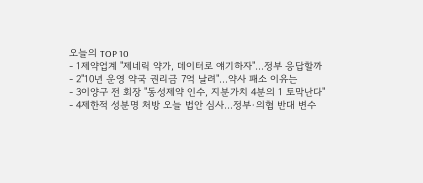오늘의 TOP 10
- 1제약업계 "제네릭 약가, 데이터로 얘기하자"…정부 응답할까
- 2"10년 운영 약국 권리금 7억 날려"…약사 패소 이유는
- 3이양구 전 회장 "동성제약 인수, 지분가치 4분의 1 토막난다"
- 4제한적 성분명 처방 오늘 법안 심사…정부·의협 반대 변수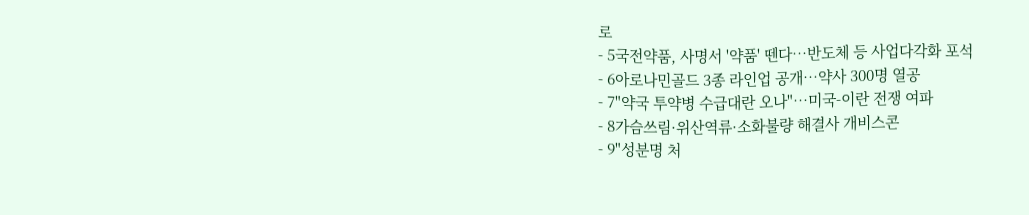로
- 5국전약품, 사명서 '약품' 뗀다…반도체 등 사업다각화 포석
- 6아로나민골드 3종 라인업 공개…약사 300명 열공
- 7"약국 투약병 수급대란 오나"…미국-이란 전쟁 여파
- 8가슴쓰림·위산역류·소화불량 해결사 개비스콘
- 9"성분명 처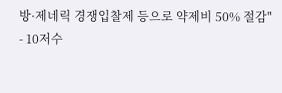방·제네릭 경쟁입찰제 등으로 약제비 50% 절감"
- 10저수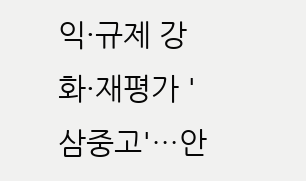익·규제 강화·재평가 '삼중고'…안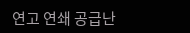연고 연쇄 공급난